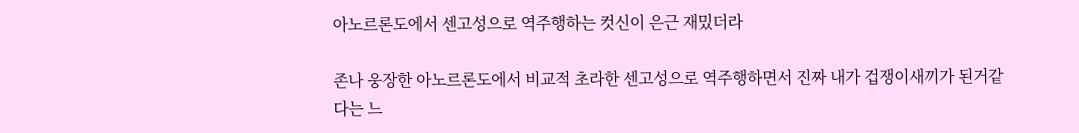아노르론도에서 센고성으로 역주행하는 컷신이 은근 재밌더라

존나 웅장한 아노르론도에서 비교적 초라한 센고성으로 역주행하면서 진짜 내가 겁쟁이새끼가 된거같다는 느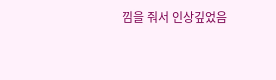낌을 줘서 인상깊었음